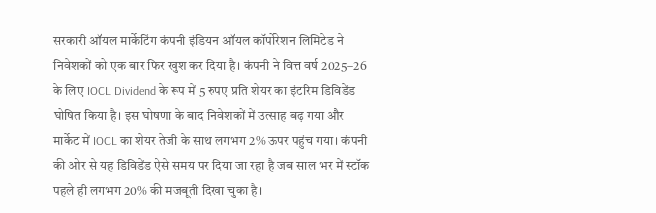सरकारी ऑयल मार्केटिंग कंपनी इंडियन ऑयल कॉर्पोरेशन लिमिटेड ने निवेशकों को एक बार फिर खुश कर दिया है। कंपनी ने वित्त वर्ष 2025–26 के लिए IOCL Dividend के रूप में 5 रुपए प्रति शेयर का इंटरिम डिविडेंड घोषित किया है। इस घोषणा के बाद निवेशकों में उत्साह बढ़ गया और मार्केट में IOCL का शेयर तेजी के साथ लगभग 2% ऊपर पहुंच गया। कंपनी की ओर से यह डिविडेंड ऐसे समय पर दिया जा रहा है जब साल भर में स्टॉक पहले ही लगभग 20% की मजबूती दिखा चुका है।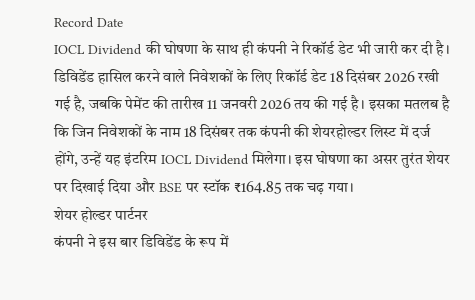Record Date
IOCL Dividend की घोषणा के साथ ही कंपनी ने रिकॉर्ड डेट भी जारी कर दी है। डिविडेंड हासिल करने वाले निवेशकों के लिए रिकॉर्ड डेट 18 दिसंबर 2026 रखी गई है, जबकि पेमेंट की तारीख 11 जनवरी 2026 तय की गई है। इसका मतलब है कि जिन निवेशकों के नाम 18 दिसंबर तक कंपनी की शेयरहोल्डर लिस्ट में दर्ज होंगे, उन्हें यह इंटरिम IOCL Dividend मिलेगा। इस घोषणा का असर तुरंत शेयर पर दिखाई दिया और BSE पर स्टॉक ₹164.85 तक चढ़ गया।
शेयर होल्डर पार्टनर
कंपनी ने इस बार डिविडेंड के रूप में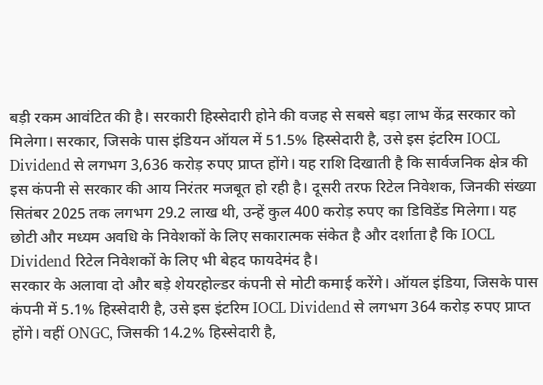बड़ी रकम आवंटित की है। सरकारी हिस्सेदारी होने की वजह से सबसे बड़ा लाभ केंद्र सरकार को मिलेगा। सरकार, जिसके पास इंडियन ऑयल में 51.5% हिस्सेदारी है, उसे इस इंटरिम IOCL Dividend से लगभग 3,636 करोड़ रुपए प्राप्त होंगे। यह राशि दिखाती है कि सार्वजनिक क्षेत्र की इस कंपनी से सरकार की आय निरंतर मजबूत हो रही है। दूसरी तरफ रिटेल निवेशक, जिनकी संख्या सितंबर 2025 तक लगभग 29.2 लाख थी, उन्हें कुल 400 करोड़ रुपए का डिविडेंड मिलेगा। यह छोटी और मध्यम अवधि के निवेशकों के लिए सकारात्मक संकेत है और दर्शाता है कि IOCL Dividend रिटेल निवेशकों के लिए भी बेहद फायदेमंद है।
सरकार के अलावा दो और बड़े शेयरहोल्डर कंपनी से मोटी कमाई करेंगे। ऑयल इंडिया, जिसके पास कंपनी में 5.1% हिस्सेदारी है, उसे इस इंटरिम IOCL Dividend से लगभग 364 करोड़ रुपए प्राप्त होंगे। वहीं ONGC, जिसकी 14.2% हिस्सेदारी है,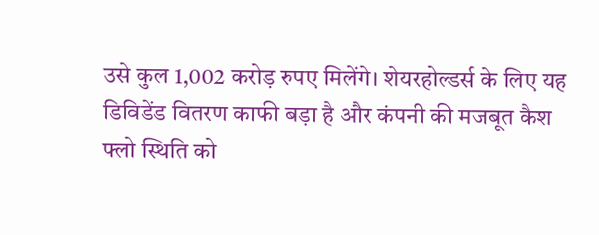उसे कुल 1,002 करोड़ रुपए मिलेंगे। शेयरहोल्डर्स के लिए यह डिविडेंड वितरण काफी बड़ा है और कंपनी की मजबूत कैश फ्लो स्थिति को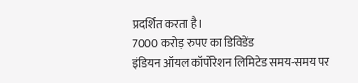प्रदर्शित करता है।
7000 करोड़ रुपए का डिविडेंड
इंडियन ऑयल कॉर्पोरेशन लिमिटेड समय-समय पर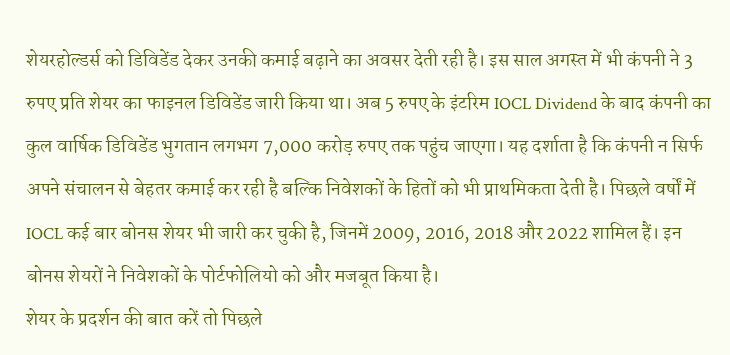शेयरहोल्डर्स को डिविडेंड देकर उनकी कमाई बढ़ाने का अवसर देती रही है। इस साल अगस्त में भी कंपनी ने 3 रुपए प्रति शेयर का फाइनल डिविडेंड जारी किया था। अब 5 रुपए के इंटरिम IOCL Dividend के बाद कंपनी का कुल वार्षिक डिविडेंड भुगतान लगभग 7,000 करोड़ रुपए तक पहुंच जाएगा। यह दर्शाता है कि कंपनी न सिर्फ अपने संचालन से बेहतर कमाई कर रही है बल्कि निवेशकों के हितों को भी प्राथमिकता देती है। पिछले वर्षों में IOCL कई बार बोनस शेयर भी जारी कर चुकी है, जिनमें 2009, 2016, 2018 और 2022 शामिल हैं। इन बोनस शेयरों ने निवेशकों के पोर्टफोलियो को और मजबूत किया है।
शेयर के प्रदर्शन की बात करें तो पिछले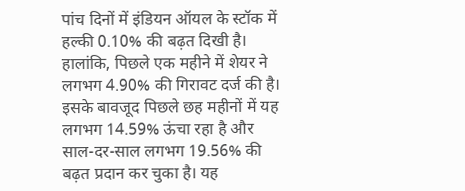पांच दिनों में इंडियन ऑयल के स्टॉक में हल्की 0.10% की बढ़त दिखी है। हालांकि, पिछले एक महीने में शेयर ने लगभग 4.90% की गिरावट दर्ज की है। इसके बावजूद पिछले छह महीनों में यह लगभग 14.59% ऊंचा रहा है और साल-दर-साल लगभग 19.56% की बढ़त प्रदान कर चुका है। यह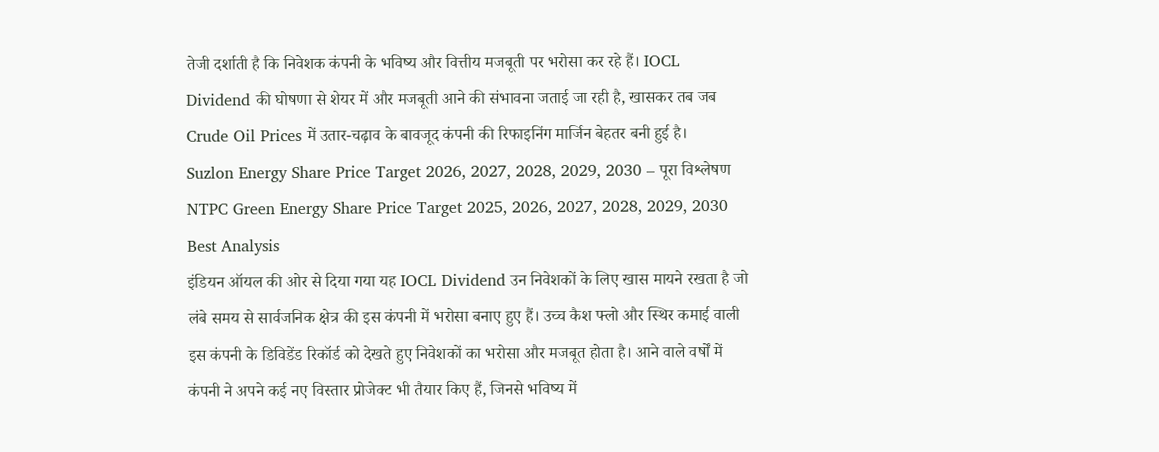तेजी दर्शाती है कि निवेशक कंपनी के भविष्य और वित्तीय मजबूती पर भरोसा कर रहे हैं। IOCL Dividend की घोषणा से शेयर में और मजबूती आने की संभावना जताई जा रही है, खासकर तब जब Crude Oil Prices में उतार-चढ़ाव के बावजूद कंपनी की रिफाइनिंग मार्जिन बेहतर बनी हुई है।
Suzlon Energy Share Price Target 2026, 2027, 2028, 2029, 2030 – पूरा विश्लेषण
NTPC Green Energy Share Price Target 2025, 2026, 2027, 2028, 2029, 2030 Best Analysis
इंडियन ऑयल की ओर से दिया गया यह IOCL Dividend उन निवेशकों के लिए खास मायने रखता है जो लंबे समय से सार्वजनिक क्षेत्र की इस कंपनी में भरोसा बनाए हुए हैं। उच्च कैश फ्लो और स्थिर कमाई वाली इस कंपनी के डिविडेंड रिकॉर्ड को देखते हुए निवेशकों का भरोसा और मजबूत होता है। आने वाले वर्षों में कंपनी ने अपने कई नए विस्तार प्रोजेक्ट भी तैयार किए हैं, जिनसे भविष्य में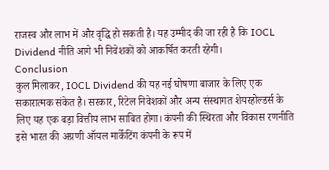राजस्व और लाभ में और वृद्धि हो सकती है। यह उम्मीद की जा रही है कि IOCL Dividend नीति आगे भी निवेशकों को आकर्षित करती रहेगी।
Conclusion
कुल मिलाकर, IOCL Dividend की यह नई घोषणा बाजार के लिए एक सकारात्मक संकेत है। सरकार, रिटेल निवेशकों और अन्य संस्थागत शेयरहोल्डर्स के लिए यह एक बड़ा वित्तीय लाभ साबित होगा। कंपनी की स्थिरता और विकास रणनीति इसे भारत की अग्रणी ऑयल मार्केटिंग कंपनी के रूप में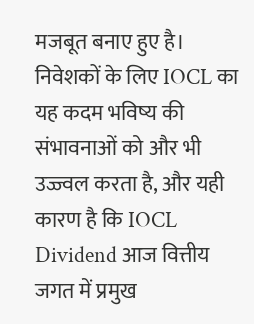मजबूत बनाए हुए है। निवेशकों के लिए IOCL का यह कदम भविष्य की संभावनाओं को और भी उज्ज्वल करता है, और यही कारण है कि IOCL Dividend आज वित्तीय जगत में प्रमुख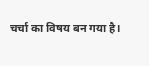चर्चा का विषय बन गया है।